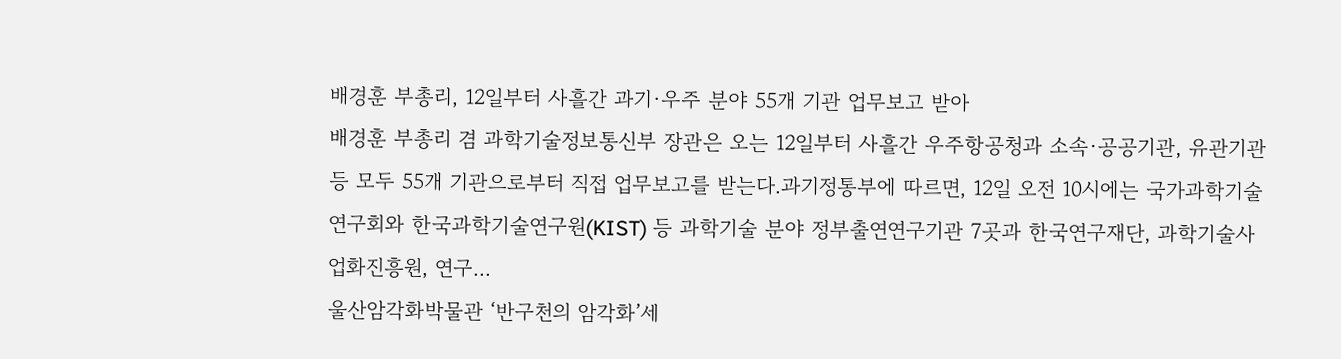배경훈 부총리, 12일부터 사흘간 과기·우주 분야 55개 기관 업무보고 받아
배경훈 부총리 겸 과학기술정보통신부 장관은 오는 12일부터 사흘간 우주항공청과 소속·공공기관, 유관기관 등 모두 55개 기관으로부터 직접 업무보고를 받는다.과기정통부에 따르면, 12일 오전 10시에는 국가과학기술연구회와 한국과학기술연구원(KIST) 등 과학기술 분야 정부출연연구기관 7곳과 한국연구재단, 과학기술사업화진흥원, 연구...
울산암각화박물관 ‘반구천의 암각화’세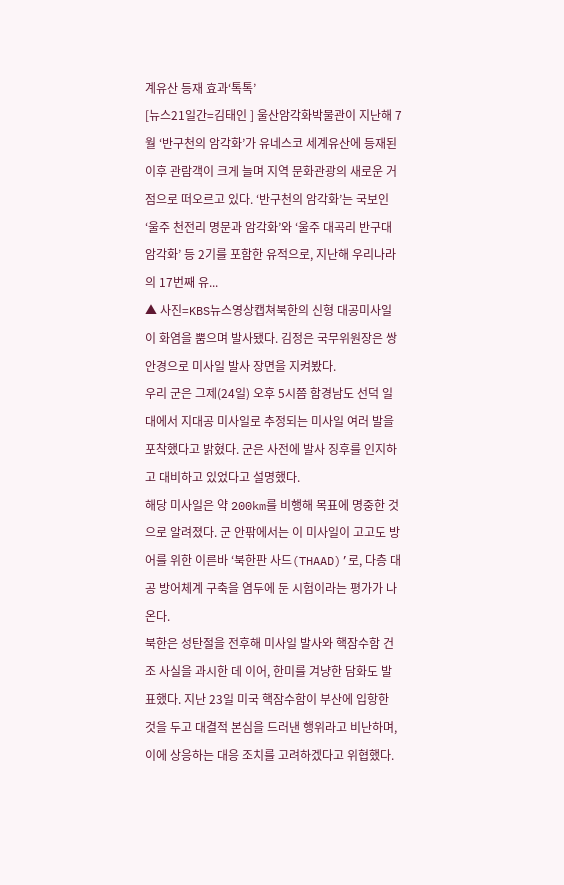계유산 등재 효과‘톡톡’
[뉴스21일간=김태인 ] 울산암각화박물관이 지난해 7월 ‘반구천의 암각화’가 유네스코 세계유산에 등재된 이후 관람객이 크게 늘며 지역 문화관광의 새로운 거점으로 떠오르고 있다. ‘반구천의 암각화’는 국보인 ‘울주 천전리 명문과 암각화’와 ‘울주 대곡리 반구대 암각화’ 등 2기를 포함한 유적으로, 지난해 우리나라의 17번째 유...
▲ 사진=KBS뉴스영상캡쳐북한의 신형 대공미사일이 화염을 뿜으며 발사됐다. 김정은 국무위원장은 쌍안경으로 미사일 발사 장면을 지켜봤다.
우리 군은 그제(24일) 오후 5시쯤 함경남도 선덕 일대에서 지대공 미사일로 추정되는 미사일 여러 발을 포착했다고 밝혔다. 군은 사전에 발사 징후를 인지하고 대비하고 있었다고 설명했다.
해당 미사일은 약 200km를 비행해 목표에 명중한 것으로 알려졌다. 군 안팎에서는 이 미사일이 고고도 방어를 위한 이른바 ‘북한판 사드(THAAD)’로, 다층 대공 방어체계 구축을 염두에 둔 시험이라는 평가가 나온다.
북한은 성탄절을 전후해 미사일 발사와 핵잠수함 건조 사실을 과시한 데 이어, 한미를 겨냥한 담화도 발표했다. 지난 23일 미국 핵잠수함이 부산에 입항한 것을 두고 대결적 본심을 드러낸 행위라고 비난하며, 이에 상응하는 대응 조치를 고려하겠다고 위협했다.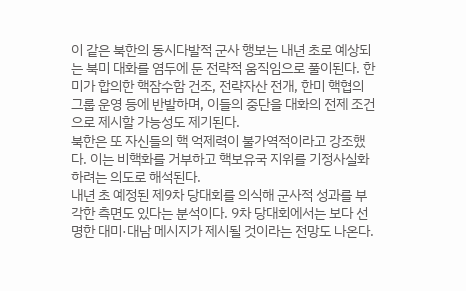이 같은 북한의 동시다발적 군사 행보는 내년 초로 예상되는 북미 대화를 염두에 둔 전략적 움직임으로 풀이된다. 한미가 합의한 핵잠수함 건조, 전략자산 전개, 한미 핵협의그룹 운영 등에 반발하며, 이들의 중단을 대화의 전제 조건으로 제시할 가능성도 제기된다.
북한은 또 자신들의 핵 억제력이 불가역적이라고 강조했다. 이는 비핵화를 거부하고 핵보유국 지위를 기정사실화하려는 의도로 해석된다.
내년 초 예정된 제9차 당대회를 의식해 군사적 성과를 부각한 측면도 있다는 분석이다. 9차 당대회에서는 보다 선명한 대미·대남 메시지가 제시될 것이라는 전망도 나온다.